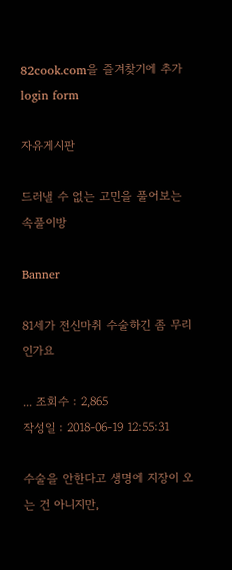82cook.com을 즐겨찾기에 추가
login form

자유게시판

드러낼 수 없는 고민을 풀어보는 속풀이방

Banner

81세가 전신마취 수술하긴 좀 무리인가요

... 조회수 : 2,865
작성일 : 2018-06-19 12:55:31

수술을 안한다고 생명에 지장이 오는 건 아니지만,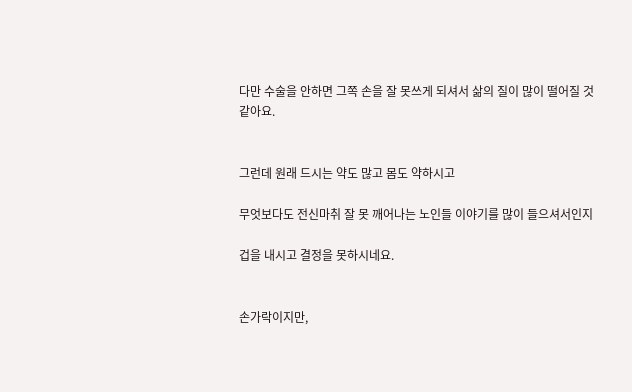다만 수술을 안하면 그쪽 손을 잘 못쓰게 되셔서 삶의 질이 많이 떨어질 것 같아요.


그런데 원래 드시는 약도 많고 몸도 약하시고

무엇보다도 전신마취 잘 못 깨어나는 노인들 이야기를 많이 들으셔서인지

겁을 내시고 결정을 못하시네요.


손가락이지만,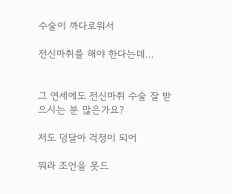수술이 까다로워서

전신마취를 해야 한다는데...


그 연세에도 전신마취 수술 잘 받으시는 분 많은가요?

저도 덩달아 걱정이 되어

뭐라 조언을 못드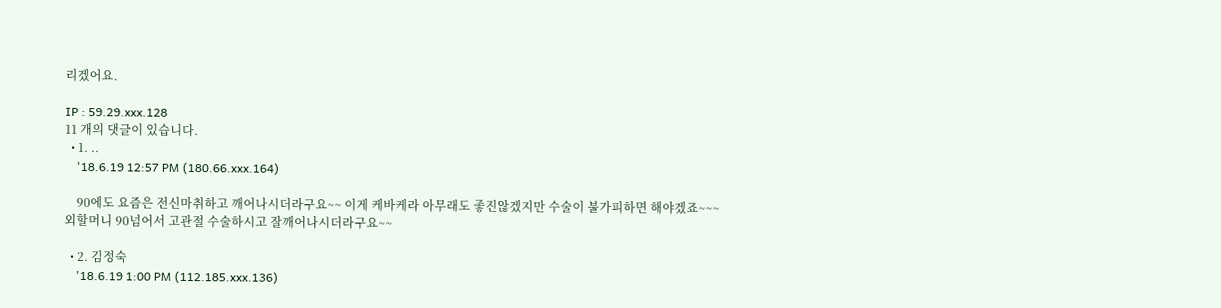리겠어요.

IP : 59.29.xxx.128
11 개의 댓글이 있습니다.
  • 1. ..
    '18.6.19 12:57 PM (180.66.xxx.164)

    90에도 요즘은 전신마취하고 깨어나시더라구요~~ 이게 케바케라 아무래도 좋진않겠지만 수술이 불가피하면 해야겠죠~~~외할머니 90넘어서 고관절 수술하시고 잘깨어나시더라구요~~

  • 2. 김정숙
    '18.6.19 1:00 PM (112.185.xxx.136)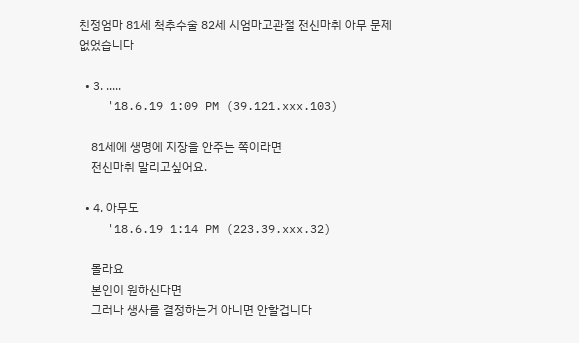친정엄마 81세 척추수술 82세 시엄마고관절 전신마취 아무 문제 없었습니다

  • 3. .....
    '18.6.19 1:09 PM (39.121.xxx.103)

    81세에 생명에 지장을 안주는 쪽이라면
    전신마취 말리고싶어요.

  • 4. 아무도
    '18.6.19 1:14 PM (223.39.xxx.32)

    몰라요
    본인이 원하신다면
    그러나 생사를 결정하는거 아니면 안할겁니다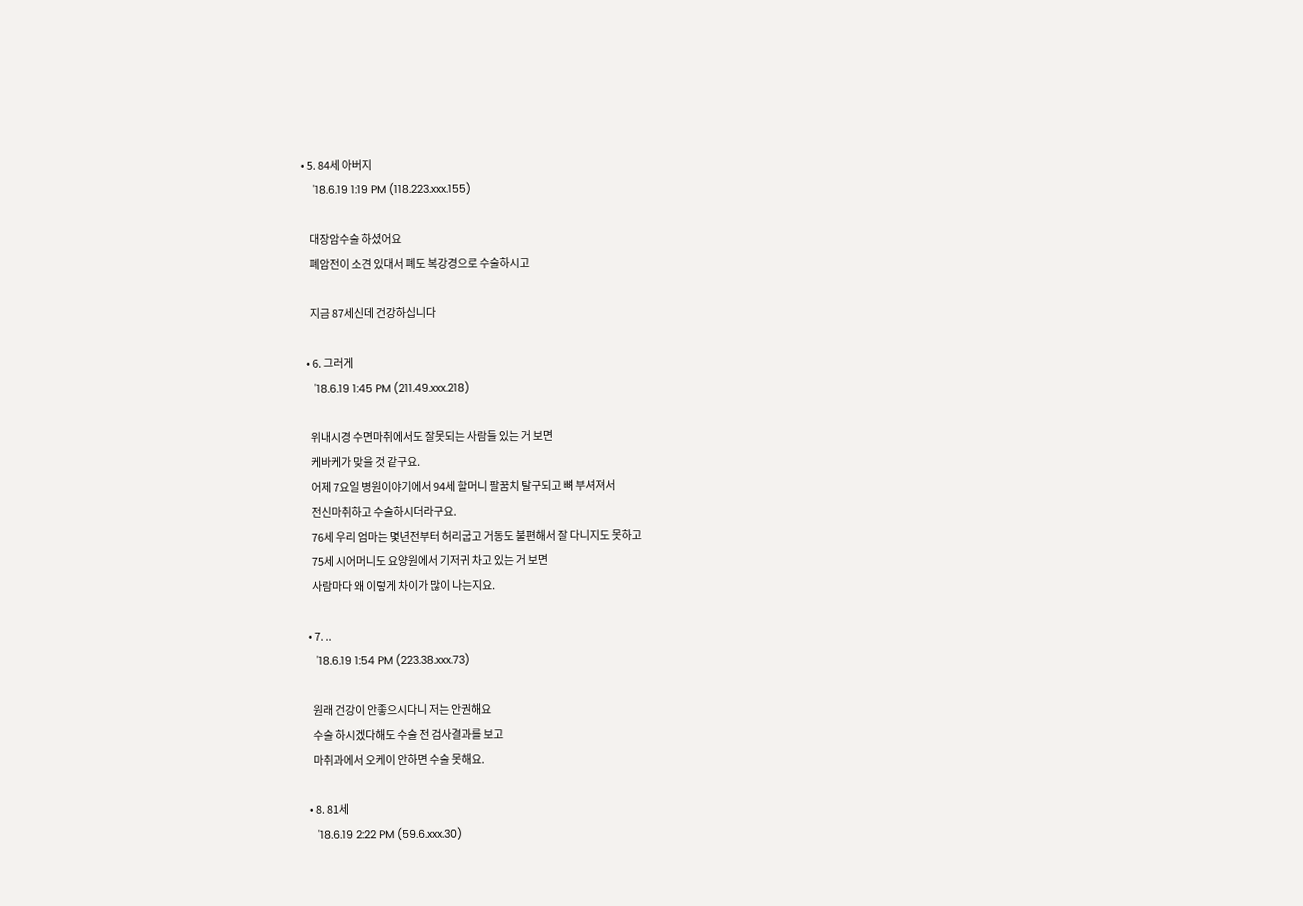• 5. 84세 아버지
    '18.6.19 1:19 PM (118.223.xxx.155)

    대장암수술 하셨어요
    폐암전이 소견 있대서 폐도 복강경으로 수술하시고

    지금 87세신데 건강하십니다

  • 6. 그러게
    '18.6.19 1:45 PM (211.49.xxx.218)

    위내시경 수면마취에서도 잘못되는 사람들 있는 거 보면
    케바케가 맞을 것 같구요.
    어제 7요일 병원이야기에서 94세 할머니 팔꿈치 탈구되고 뼈 부셔져서
    전신마취하고 수술하시더라구요.
    76세 우리 엄마는 몇년전부터 허리굽고 거동도 불편해서 잘 다니지도 못하고
    75세 시어머니도 요양원에서 기저귀 차고 있는 거 보면
    사람마다 왜 이렇게 차이가 많이 나는지요.

  • 7. ..
    '18.6.19 1:54 PM (223.38.xxx.73)

    원래 건강이 안좋으시다니 저는 안권해요
    수술 하시겠다해도 수술 전 검사결과를 보고
    마취과에서 오케이 안하면 수술 못해요.

  • 8. 81세
    '18.6.19 2:22 PM (59.6.xxx.30)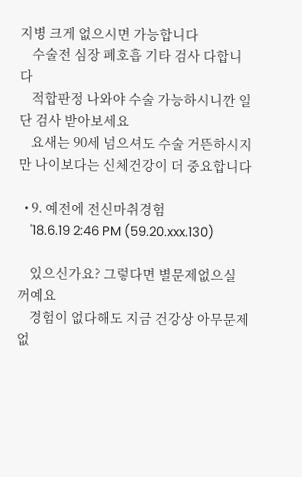지병 크게 없으시면 가능합니다
    수술전 심장 폐호흡 기타 검사 다합니다
    적합판정 나와야 수술 가능하시니깐 일단 검사 받아보세요
    요새는 90세 넘으셔도 수술 거뜬하시지만 나이보다는 신체건강이 더 중요합니다

  • 9. 예전에 전신마취경험
    '18.6.19 2:46 PM (59.20.xxx.130)

    있으신가요? 그렇다면 별문제없으실 꺼예요
    경험이 없다해도 지금 건강상 아무문제 없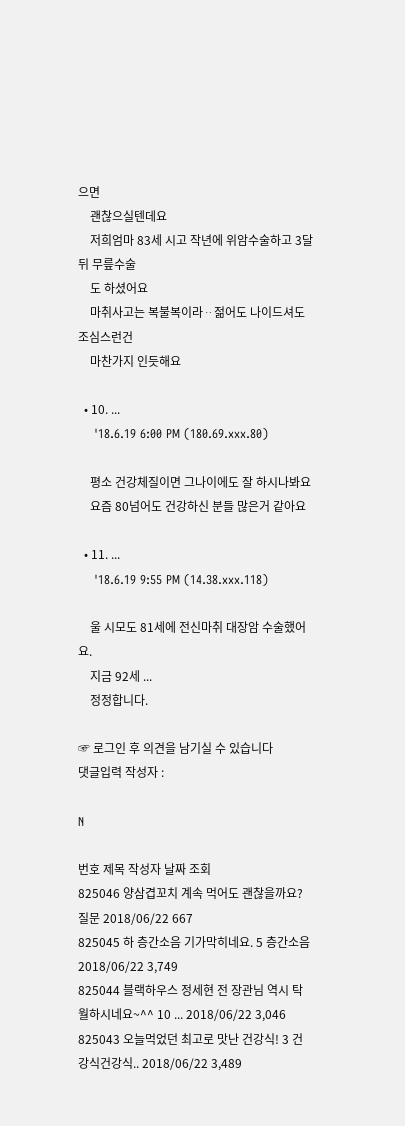으면
    괜찮으실텐데요
    저희엄마 83세 시고 작년에 위암수술하고 3달뒤 무릎수술
    도 하셨어요
    마취사고는 복불복이라ᆢ젊어도 나이드셔도 조심스런건
    마찬가지 인듯해요

  • 10. ...
    '18.6.19 6:00 PM (180.69.xxx.80)

    평소 건강체질이면 그나이에도 잘 하시나봐요
    요즘 80넘어도 건강하신 분들 많은거 같아요

  • 11. ...
    '18.6.19 9:55 PM (14.38.xxx.118)

    울 시모도 81세에 전신마취 대장암 수술했어요.
    지금 92세 ...
    정정합니다.

☞ 로그인 후 의견을 남기실 수 있습니다
댓글입력 작성자 :

N

번호 제목 작성자 날짜 조회
825046 양삼겹꼬치 계속 먹어도 괜찮을까요? 질문 2018/06/22 667
825045 하 층간소음 기가막히네요. 5 층간소음 2018/06/22 3,749
825044 블랙하우스 정세현 전 장관님 역시 탁월하시네요~^^ 10 ... 2018/06/22 3,046
825043 오늘먹었던 최고로 맛난 건강식! 3 건강식건강식.. 2018/06/22 3,489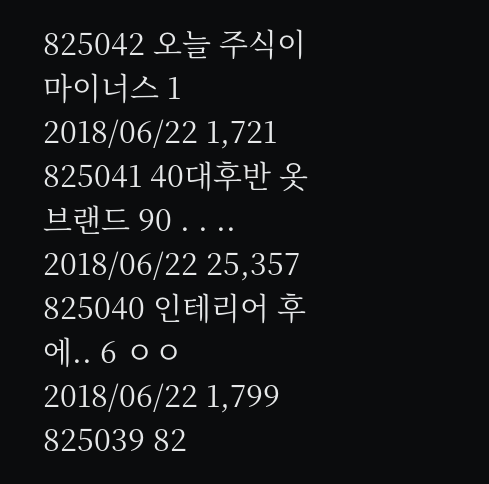825042 오늘 주식이 마이너스 1 2018/06/22 1,721
825041 40대후반 옷브랜드 90 . . .. 2018/06/22 25,357
825040 인테리어 후에.. 6 ㅇㅇ 2018/06/22 1,799
825039 82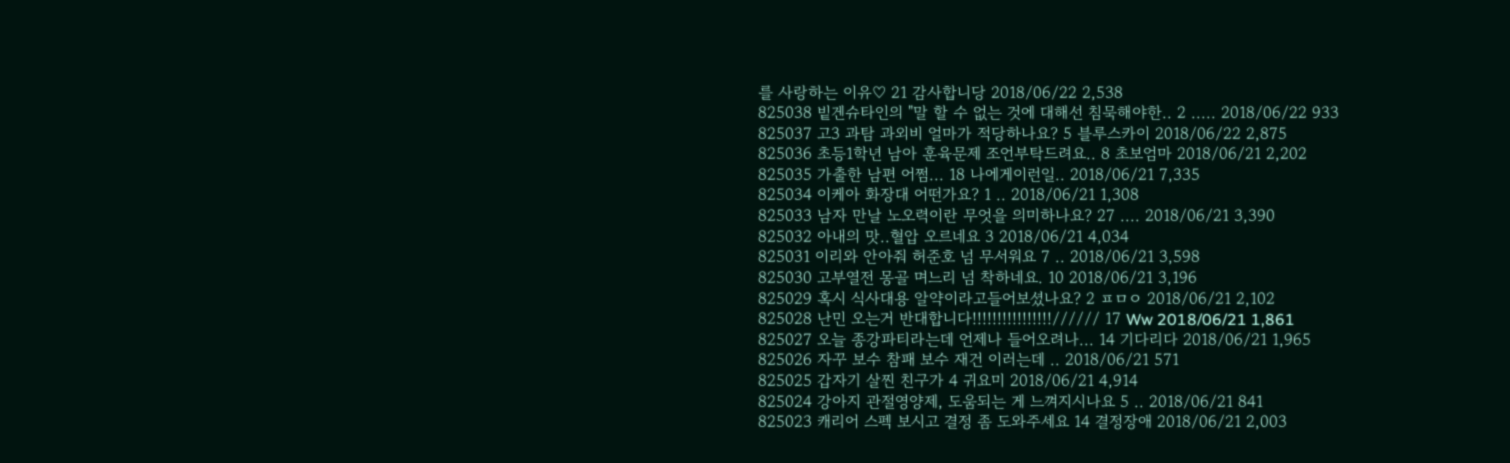를 사랑하는 이유♡ 21 감사합니당 2018/06/22 2,538
825038 빝겐슈타인의 "말 할 수 없는 것에 대해선 침묵해야한.. 2 ..... 2018/06/22 933
825037 고3 과탐 과외비 얼마가 적당하나요? 5 블루스카이 2018/06/22 2,875
825036 초등1학년 남아 훈육문제 조언부탁드려요.. 8 초보엄마 2018/06/21 2,202
825035 가출한 남편 어쩜... 18 나에게이런일.. 2018/06/21 7,335
825034 이케아 화장대 어떤가요? 1 .. 2018/06/21 1,308
825033 남자 만날 노오력이란 무엇을 의미하나요? 27 .... 2018/06/21 3,390
825032 아내의 맛..혈압 오르네요 3 2018/06/21 4,034
825031 이리와 안아줘 허준호 넘 무서워요 7 .. 2018/06/21 3,598
825030 고부열전 몽골 며느리 넘 착하네요. 10 2018/06/21 3,196
825029 혹시 식사대용 알약이라고들어보셨나요? 2 ㅍㅁㅇ 2018/06/21 2,102
825028 난민 오는거 반대합니다!!!!!!!!!!!!!!!!////// 17 Ww 2018/06/21 1,861
825027 오늘 종강파티라는데 언제나 들어오려나... 14 기다리다 2018/06/21 1,965
825026 자꾸 보수 참패 보수 재건 이러는데 .. 2018/06/21 571
825025 갑자기 살찐 친구가 4 귀요미 2018/06/21 4,914
825024 강아지 관절영양제, 도움되는 게 느껴지시나요 5 .. 2018/06/21 841
825023 캐리어 스펙 보시고 결정 좀 도와주세요 14 결정장애 2018/06/21 2,003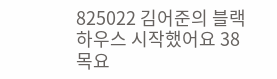825022 김어준의 블랙하우스 시작했어요 38 목요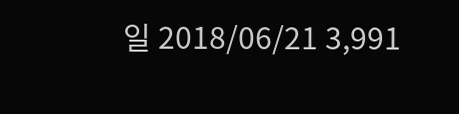일 2018/06/21 3,991